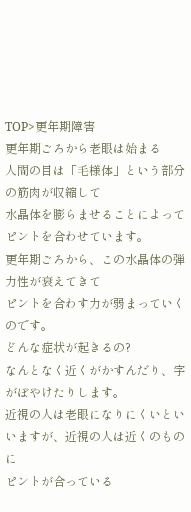TOP>更年期障害
更年期ごろから老眼は始まる
人間の目は「毛様体」という部分の筋肉が収縮して
水晶体を膨らませることによってピントを合わせています。
更年期ごろから、この水晶体の弾力性が衰えてきて
ピントを合わす力が弱まっていくのです。
どんな症状が起きるの?
なんとなく近くがかすんだり、字がぼやけたりします。
近視の人は老眼になりにくいといいますが、近視の人は近くのものに
ピントが合っている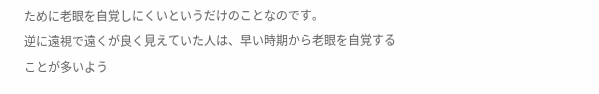ために老眼を自覚しにくいというだけのことなのです。
逆に遠視で遠くが良く見えていた人は、早い時期から老眼を自覚する
ことが多いよう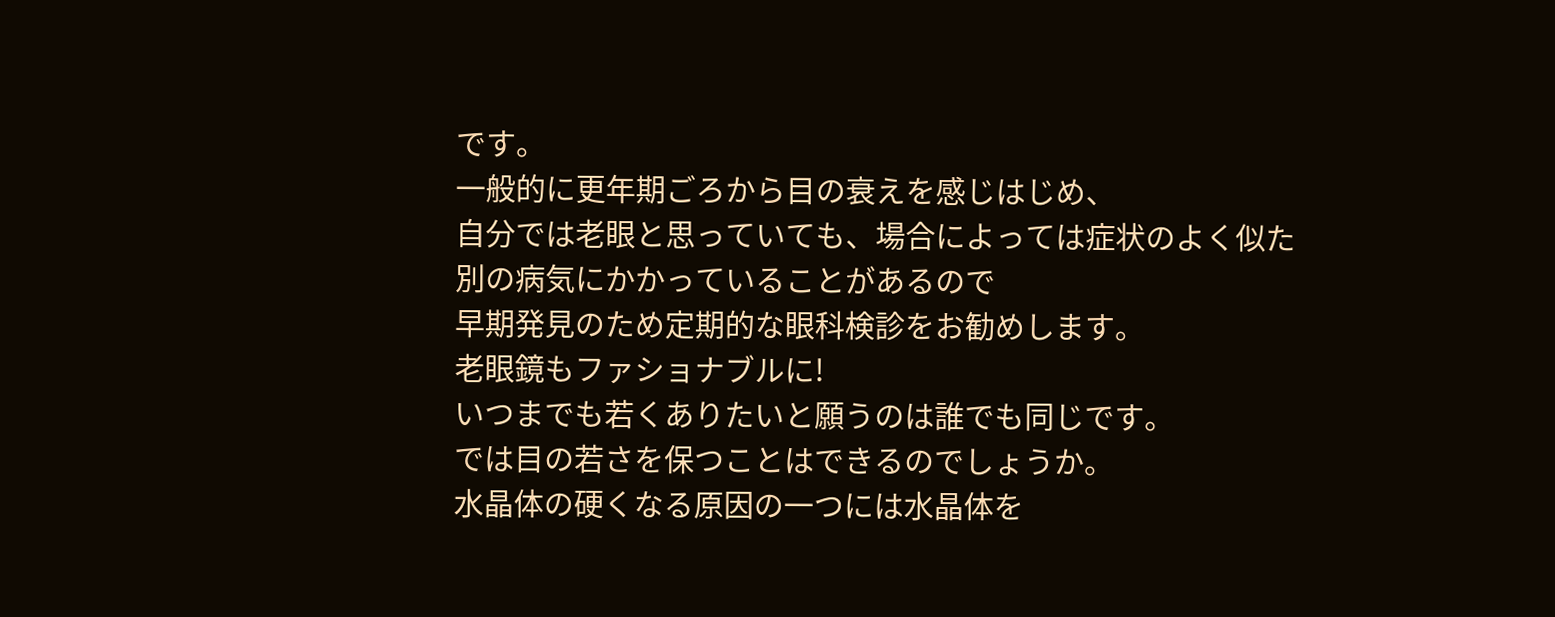です。
一般的に更年期ごろから目の衰えを感じはじめ、
自分では老眼と思っていても、場合によっては症状のよく似た
別の病気にかかっていることがあるので
早期発見のため定期的な眼科検診をお勧めします。
老眼鏡もファショナブルに!
いつまでも若くありたいと願うのは誰でも同じです。
では目の若さを保つことはできるのでしょうか。
水晶体の硬くなる原因の一つには水晶体を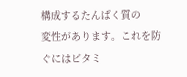構成するたんぱく質の
変性があります。これを防ぐにはビタミ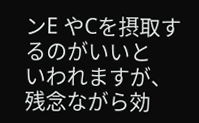ンE やCを摂取するのがいいと
いわれますが、残念ながら効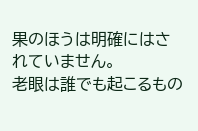果のほうは明確にはされていません。
老眼は誰でも起こるもの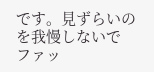です。見ずらいのを我慢しないで
ファッ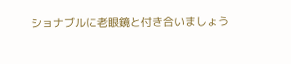ショナブルに老眼鏡と付き合いましょう